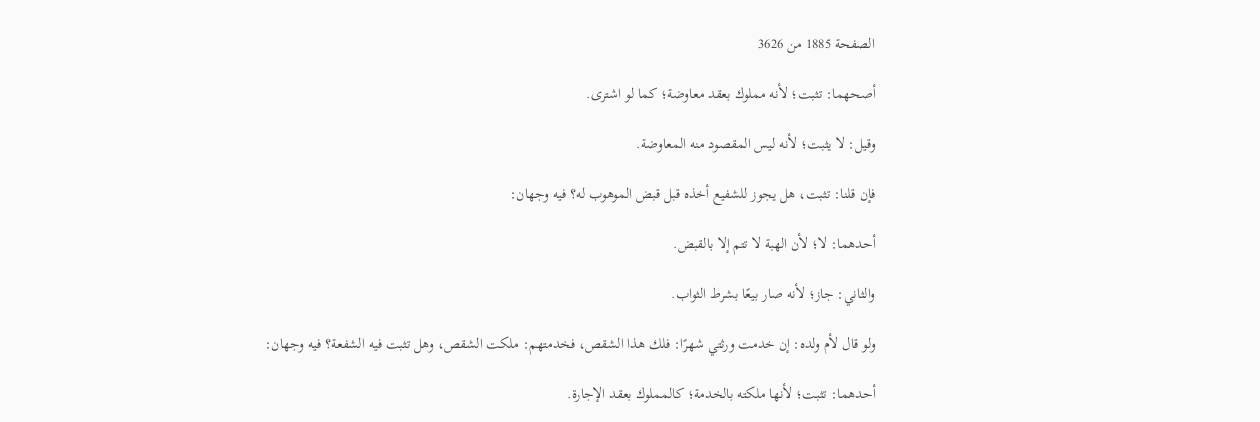الصفحة 1885 من 3626

أصحهما: تثبت؛ لأنه مملوك بعقد معاوضة؛ كما لو اشترى.

وقيل: لا يثبت؛ لأنه ليس المقصود منه المعاوضة.

فإن قلنا: تثبت، هل يجوز للشفيع أخذه قبل قبض الموهوب له؟ فيه وجهان:

أحدهما: لا؛ لأن الهبة لا تتم إلا بالقبض.

والثاني: جاز؛ لأنه صار بيعًا بشرط الثواب.

ولو قال لأم ولده: إن خدمت ورثتي شهرًا: فلك هذا الشقص، فخدمتهم: ملكت الشقص، وهل تثبت فيه الشفعة؟ فيه وجهان:

أحدهما: تثبت؛ لأنها ملكته بالخدمة؛ كالمملوك بعقد الإجارة.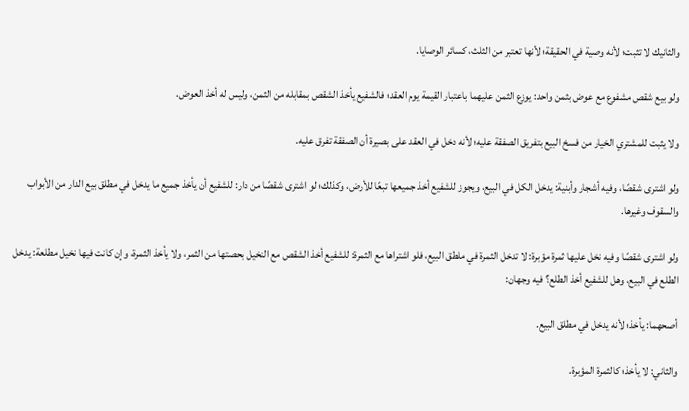والثانيك لا تثبت؛ لأنه وصية في الحقيقة؛ لأنها تعتبر من الثلث، كسائر الوصايا.

ولو بيع شقص مشفوع مع عوض بثمن واحد: يوزع الثمن عليهما باعتبار القيمة يوم العقد؛ فالشفيع يأخذ الشقص بمقابله من الثمن، وليس له أخذ العوض.

ولا يثبت للمشتري الخيار من فسخ البيع بتفريق الصفقة عليه؛ لأنه دخل في العقد على بصيرة أن الصفقة تفرق عليه.

ولو اشترى شقصًا، وفيه أشجار وأبنية: يدخل الكل في البيع، ويجوز للشفيع أخذ جميعها تبعًا للأرض، وكذلك؛ لو اشترى شقصًا من دار: للشفيع أن يأخذ جميع ما يدخل في مطلق بيع الدار من الأبواب والسقوف وغيرها.

ولو اشترى شقصًا وفيه نخل عليها ثمرة مؤبرة: لا تدخل الثمرة في ملطق البيع، فلو اشتراها مع الثمرة: للشفيع أخذ الشقص مع النخيل بحصتها من الثمر، ولا يأخذ الثمرة، وإن كانت فيها نخيل مطلعة: يدخل الطلع في البيع، وهل للشفيع أخذ الطلع؟ فيه وجهان:

أصحهما: يأخذ؛ لأنه يدخل في مطلق البيع.

والثاني: لا يأخذ؛ كالثمرة المؤبرة.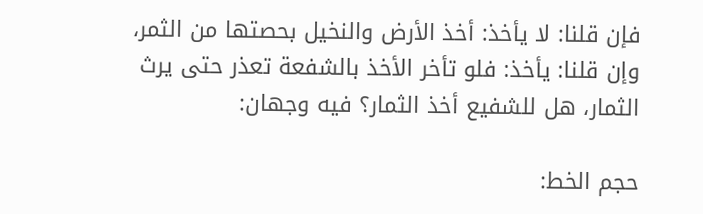فإن قلنا: لا يأخذ: أخذ الأرض والنخيل بحصتها من الثمر، وإن قلنا: يأخذ: فلو تأخر الأخذ بالشفعة تعذر حتى يرث الثمار، هل للشفيع أخذ الثمار؟ فيه وجهان:

حجم الخط: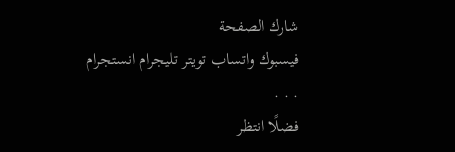شارك الصفحة
فيسبوك واتساب تويتر تليجرام انستجرام
. . .
فضلًا انتظر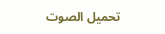تحميل الصوت